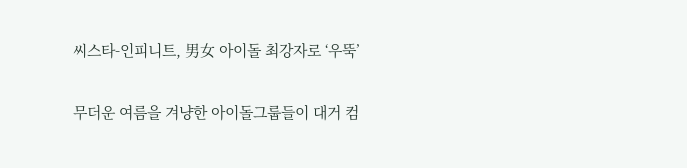씨스타-인피니트, 男女 아이돌 최강자로 ‘우뚝’

무더운 여름을 겨냥한 아이돌그룹들이 대거 컴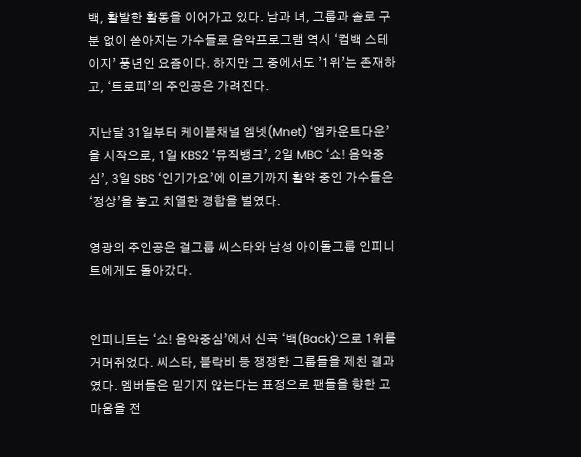백, 활발한 활동을 이어가고 있다. 남과 녀, 그룹과 솔로 구분 없이 쏟아지는 가수들로 음악프로그램 역시 ‘컴백 스테이지’ 풍년인 요즘이다. 하지만 그 중에서도 ’1위’는 존재하고, ‘트로피’의 주인공은 가려진다.

지난달 31일부터 케이블채널 엠넷(Mnet) ‘엠카운트다운’을 시작으로, 1일 KBS2 ‘뮤직뱅크’, 2일 MBC ‘쇼! 음악중심’, 3일 SBS ‘인기가요’에 이르기까지 활약 중인 가수들은 ‘정상’을 놓고 치열한 경합을 벌였다.

영광의 주인공은 걸그룹 씨스타와 남성 아이돌그룹 인피니트에게도 돌아갔다.


인피니트는 ‘쇼! 음악중심’에서 신곡 ‘백(Back)’으로 1위를 거머쥐었다. 씨스타, 블락비 등 쟁쟁한 그룹들을 제친 결과였다. 멤버들은 믿기지 않는다는 표정으로 팬들을 향한 고마움을 전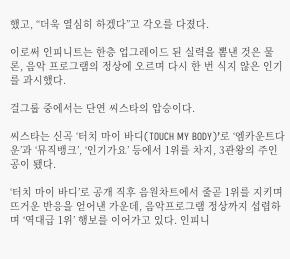했고, “더욱 열심히 하겠다”고 각오를 다졌다.

이로써 인피니트는 한층 업그레이드 된 실력을 뽐낸 것은 물론, 음악 프로그램의 정상에 오르며 다시 한 번 식지 않은 인기를 과시했다.

걸그룹 중에서는 단연 씨스타의 압승이다.

씨스타는 신곡 ‘터치 마이 바디(TOUCH MY BODY)’로 ‘엠카운트다운’과 ‘뮤직뱅크’, ‘인기가요’ 등에서 1위를 차지, 3관왕의 주인공이 됐다.

‘터치 마이 바디’로 공개 직후 음원차트에서 줄곧 1위를 지키며 뜨거운 반응을 얻어낸 가운데, 음악프로그램 정상까지 섭렵하며 ‘역대급 1위’ 행보를 이어가고 있다. 인피니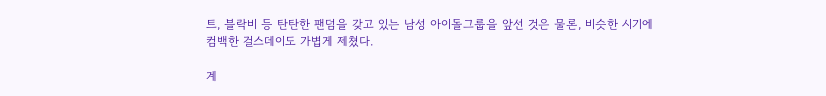트, 블락비 등 탄탄한 팬덤을 갖고 있는 남성 아이돌그룹을 앞선 것은 물론, 비슷한 시기에 컴백한 걸스데이도 가볍게 제쳤다.

계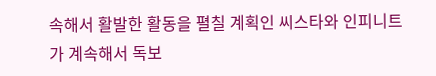속해서 활발한 활동을 펼칠 계획인 씨스타와 인피니트가 계속해서 독보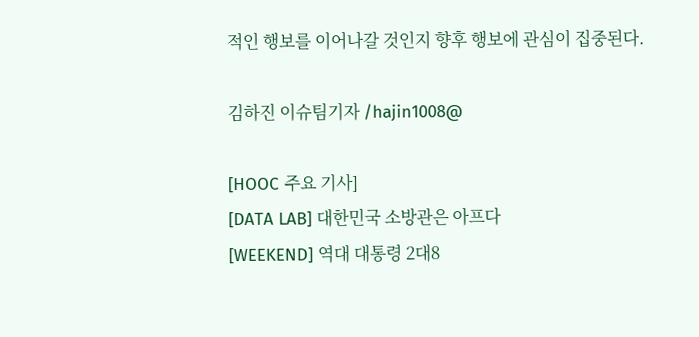적인 행보를 이어나갈 것인지 향후 행보에 관심이 집중된다.

김하진 이슈팀기자 /hajin1008@

[HOOC 주요 기사]
[DATA LAB] 대한민국 소방관은 아프다
[WEEKEND] 역대 대통령 2대8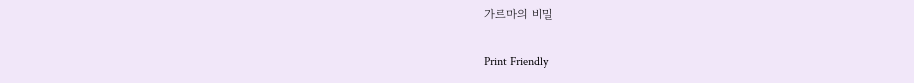가르마의 비밀

Print Friendly